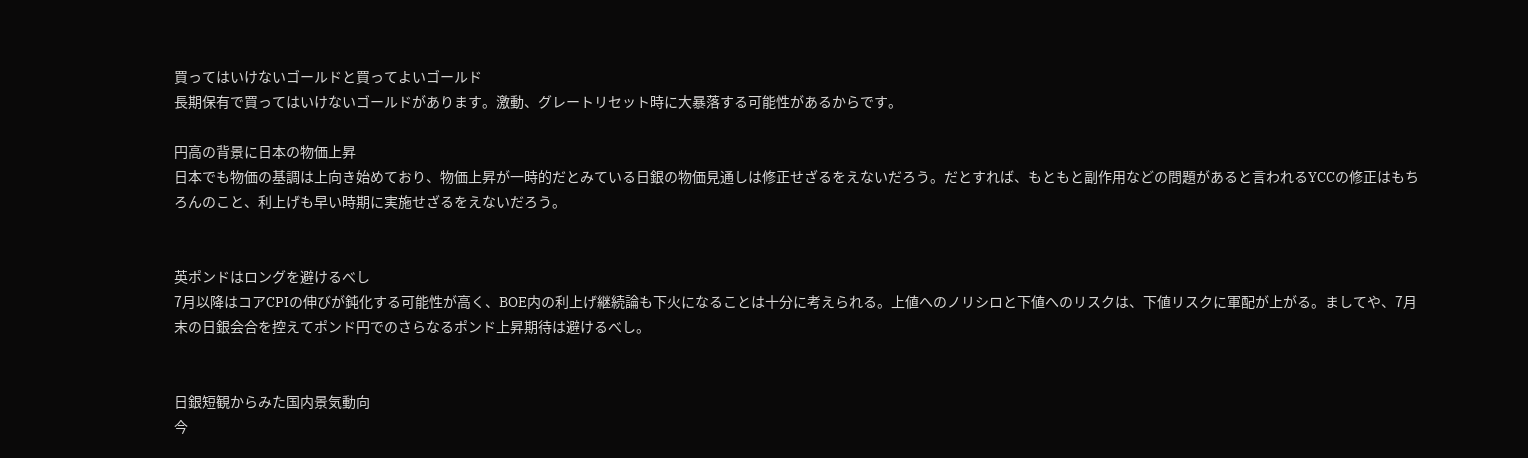買ってはいけないゴールドと買ってよいゴールド
長期保有で買ってはいけないゴールドがあります。激動、グレートリセット時に大暴落する可能性があるからです。

円高の背景に日本の物価上昇
日本でも物価の基調は上向き始めており、物価上昇が一時的だとみている日銀の物価見通しは修正せざるをえないだろう。だとすれば、もともと副作用などの問題があると言われるYCCの修正はもちろんのこと、利上げも早い時期に実施せざるをえないだろう。


英ポンドはロングを避けるべし
7月以降はコアCPIの伸びが鈍化する可能性が高く、BOE内の利上げ継続論も下火になることは十分に考えられる。上値へのノリシロと下値へのリスクは、下値リスクに軍配が上がる。ましてや、7月末の日銀会合を控えてポンド円でのさらなるポンド上昇期待は避けるべし。


日銀短観からみた国内景気動向
今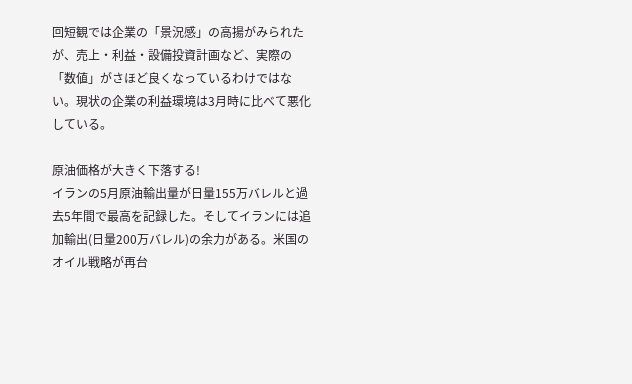回短観では企業の「景況感」の高揚がみられたが、売上・利益・設備投資計画など、実際の「数値」がさほど良くなっているわけではない。現状の企業の利益環境は3月時に比べて悪化している。

原油価格が大きく下落する!
イランの5月原油輸出量が日量155万バレルと過去5年間で最高を記録した。そしてイランには追加輸出(日量200万バレル)の余力がある。米国のオイル戦略が再台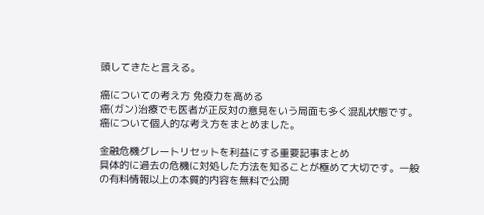頭してきたと言える。

癌についての考え方 免疫力を高める
癌(ガン)治療でも医者が正反対の意見をいう局面も多く混乱状態です。癌について個人的な考え方をまとめました。

金融危機グレートリセットを利益にする重要記事まとめ
具体的に過去の危機に対処した方法を知ることが極めて大切です。一般の有料情報以上の本質的内容を無料で公開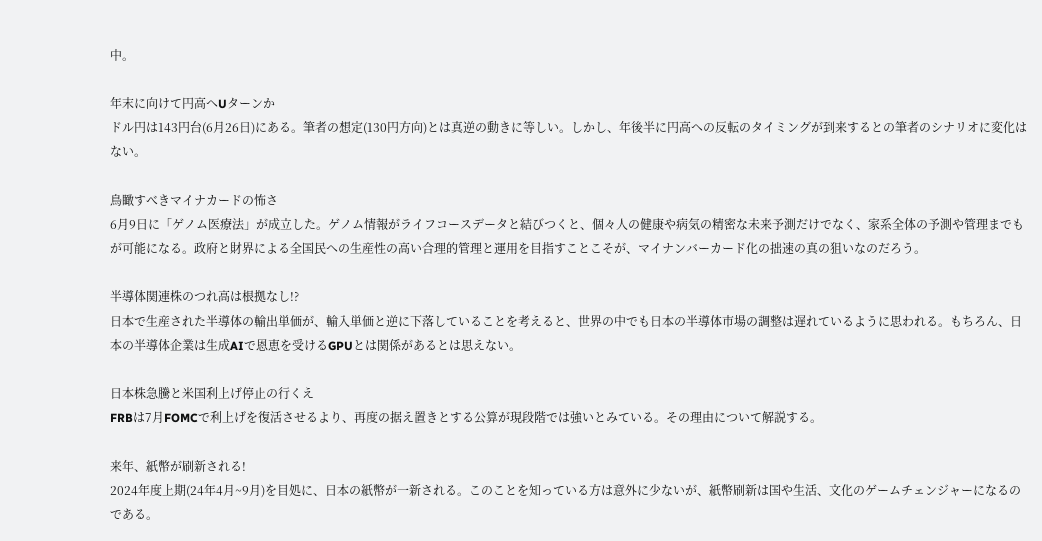中。

年末に向けて円高へUターンか
ドル円は143円台(6月26日)にある。筆者の想定(130円方向)とは真逆の動きに等しい。しかし、年後半に円高への反転のタイミングが到来するとの筆者のシナリオに変化はない。

鳥瞰すべきマイナカードの怖さ
6月9日に「ゲノム医療法」が成立した。ゲノム情報がライフコースデータと結びつくと、個々人の健康や病気の精密な未来予測だけでなく、家系全体の予測や管理までもが可能になる。政府と財界による全国民への生産性の高い合理的管理と運用を目指すことこそが、マイナンバーカード化の拙速の真の狙いなのだろう。

半導体関連株のつれ高は根拠なし!?
日本で生産された半導体の輸出単価が、輸入単価と逆に下落していることを考えると、世界の中でも日本の半導体市場の調整は遅れているように思われる。もちろん、日本の半導体企業は生成AIで恩恵を受けるGPUとは関係があるとは思えない。

日本株急騰と米国利上げ停止の行くえ
FRBは7月FOMCで利上げを復活させるより、再度の据え置きとする公算が現段階では強いとみている。その理由について解説する。

来年、紙幣が刷新される!
2024年度上期(24年4月~9月)を目処に、日本の紙幣が一新される。このことを知っている方は意外に少ないが、紙幣刷新は国や生活、文化のゲームチェンジャーになるのである。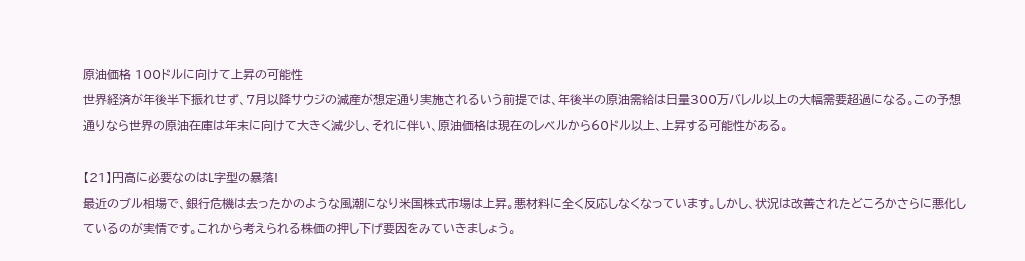原油価格 100ドルに向けて上昇の可能性
世界経済が年後半下振れせず、7月以降サウジの減産が想定通り実施されるいう前提では、年後半の原油需給は日量300万バレル以上の大幅需要超過になる。この予想通りなら世界の原油在庫は年末に向けて大きく減少し、それに伴い、原油価格は現在のレベルから60ドル以上、上昇する可能性がある。

【21】円高に必要なのはL字型の暴落!
最近のブル相場で、銀行危機は去ったかのような風潮になり米国株式市場は上昇。悪材料に全く反応しなくなっています。しかし、状況は改善されたどころかさらに悪化しているのが実情です。これから考えられる株価の押し下げ要因をみていきましょう。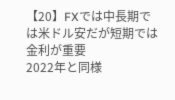【20】FXでは中長期では米ドル安だが短期では金利が重要
2022年と同様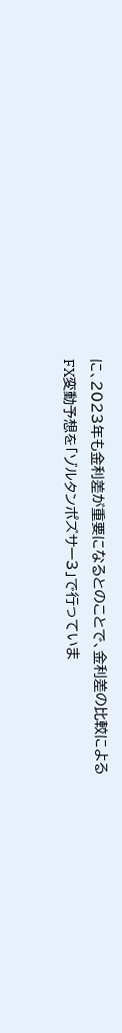に、2023年も金利差が重要になるとのことで、金利差の比較によるFX変動予想を「ゾルタンポズサー3」で行っていま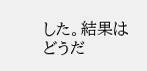した。結果はどうだ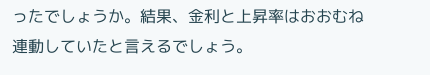ったでしょうか。結果、金利と上昇率はおおむね連動していたと言えるでしょう。